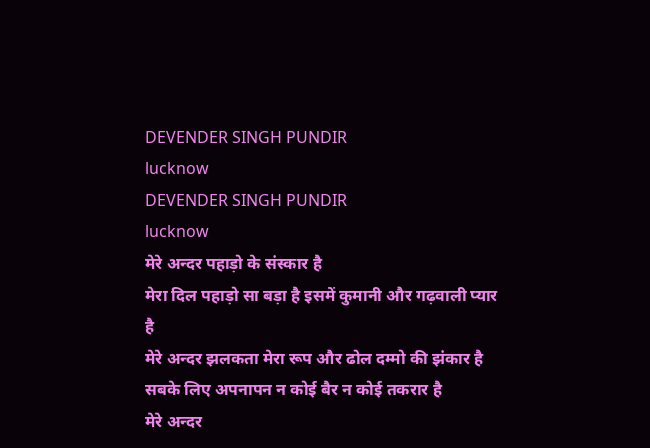DEVENDER SINGH PUNDIR
lucknow
DEVENDER SINGH PUNDIR
lucknow
मेरे अन्दर पहाड़ो के संस्कार है
मेरा दिल पहाड़ो सा बड़ा है इसमें कुमानी और गढ़वाली प्यार है
मेरे अन्दर झलकता मेरा रूप और ढोल दम्मो की झंकार है
सबके लिए अपनापन न कोई बैर न कोई तकरार है
मेरे अन्दर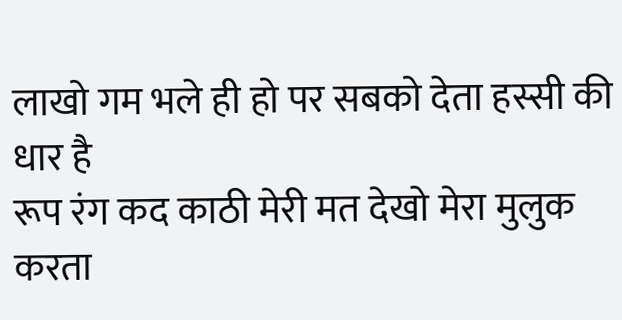लाखो गम भले ही हो पर सबको देता हस्सी की धार है
रूप रंग कद काठी मेरी मत देखो मेरा मुलुक करता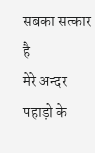सबका सत्कार है
मेरे अन्दर पहाड़ो के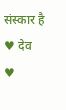संस्कार है ♥ देव ♥